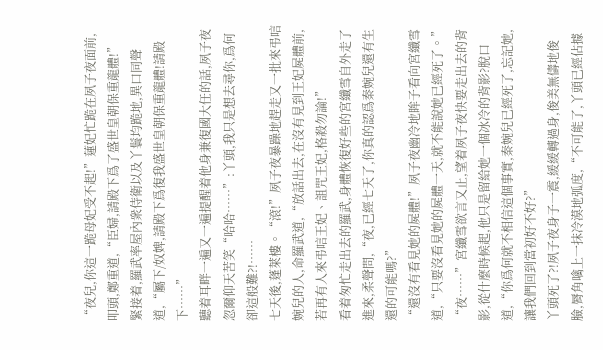“夜兒,你這一跪母妃受不起!”蓮妃忙跪在夙子夜面前,叩頭,鄭重道,“臣婦,請殿下爲了盛世皇朝保重龍體!”
緊接着,羅武率屋內衆侍衛以及丫鬟均跪地,異口同聲道,“屬下/奴婢,請殿下爲復我盛世皇朝保重龍體!請殿下……”
聽着耳畔一遍又一遍提醒着他身兼復國大任的話,夙子夜忽爾仰天苦笑“哈哈……”:丫頭,我只是想去尋你,爲何卻這般難?!……
七天後,蓬萊樓。“滾!”夙子夜暴躁地趕走又一批來弔唁婉兒的人,命羅武道,“放話出去,在沒有見到王妃屍體前,若再有人來弔唁王妃、詛咒王妃,格殺勿論!”
看着匆忙走出去的羅武,身體恢復好些的宮纖雪自外走了進來,柔聲問,“夜,已經七天了,你真的認爲秦婉兒還有生還的可能嗎?”
“還沒有看見她的屍體!”夙子夜幽冷地眸子看向宮纖雪道,“只要沒看見她的屍體一天,就不能說她已經死了。”
“夜……”宮纖雪欲言又止,望着夙子夜快要走出去的背影,從什麼時候起,他只是留給她一個冰冷的背影?脫口道,“你爲何就不相信這個事實,秦婉兒已經死了,忘記她,讓我們回到當初好不好?”
丫頭死了?!夙子夜身子一震,緩緩轉過身,俊美無儔地俊臉,脣角噙上一抹冷漠地弧度,“不可能了,丫頭已經佔據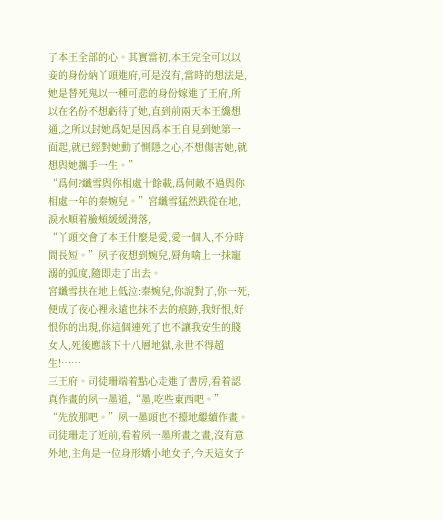了本王全部的心。其實當初,本王完全可以以妾的身份納丫頭進府,可是沒有,當時的想法是,她是替死鬼以一種可悲的身份嫁進了王府,所以在名份不想虧待了她,直到前兩天本王纔想通,之所以封她爲妃是因爲本王自見到她第一面起,就已經對她動了惻隱之心,不想傷害她,就想與她攜手一生。”
“爲何?纖雪與你相處十餘載,爲何敵不過與你相處一年的秦婉兒。”宮纖雪猛然跌從在地,淚水順着臉頰緩緩滑落,
“丫頭交會了本王什麼是愛,愛一個人,不分時間長短。”夙子夜想到婉兒,脣角噙上一抹寵溺的弧度,隨即走了出去。
宮纖雪扶在地上低泣:秦婉兒,你說對了,你一死,便成了夜心裡永遠也抹不去的痕跡,我好恨,好恨你的出現,你這個連死了也不讓我安生的賤女人,死後應該下十八層地獄,永世不得超生!……
三王府。司徒珊端着點心走進了書房,看着認真作畫的夙一墨道,“墨,吃些東西吧。”
“先放那吧。”夙一墨頭也不擡地繼續作畫。司徒珊走了近前,看着夙一墨所畫之畫,沒有意外地,主角是一位身形嬌小地女子,今天這女子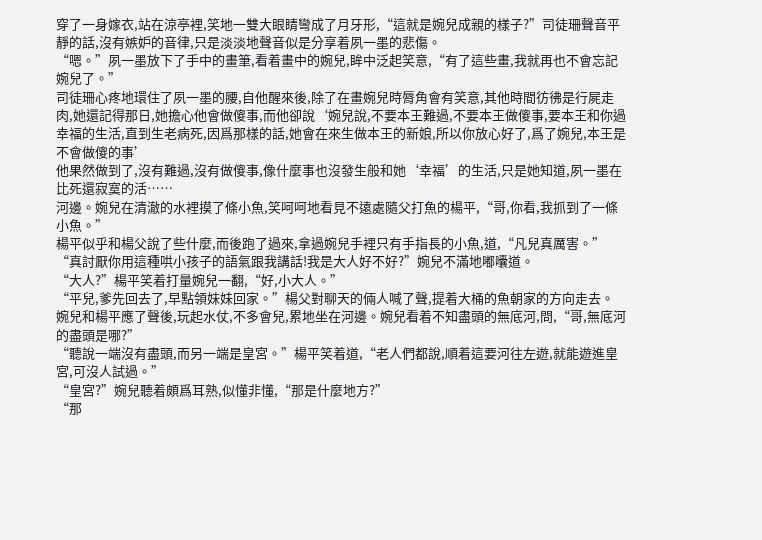穿了一身嫁衣,站在涼亭裡,笑地一雙大眼睛彎成了月牙形,“這就是婉兒成親的樣子?”司徒珊聲音平靜的話,沒有嫉妒的音律,只是淡淡地聲音似是分享着夙一墨的悲傷。
“嗯。”夙一墨放下了手中的畫筆,看着畫中的婉兒,眸中泛起笑意,“有了這些畫,我就再也不會忘記婉兒了。”
司徒珊心疼地環住了夙一墨的腰,自他醒來後,除了在畫婉兒時脣角會有笑意,其他時間彷彿是行屍走肉,她還記得那日,她擔心他會做傻事,而他卻說‘婉兒說,不要本王難過,不要本王做傻事,要本王和你過幸福的生活,直到生老病死,因爲那樣的話,她會在來生做本王的新娘,所以你放心好了,爲了婉兒,本王是不會做傻的事’
他果然做到了,沒有難過,沒有做傻事,像什麼事也沒發生般和她‘幸福’的生活,只是她知道,夙一墨在比死還寂寞的活……
河邊。婉兒在清澈的水裡摸了條小魚,笑呵呵地看見不遠處隨父打魚的楊平,“哥,你看,我抓到了一條小魚。”
楊平似乎和楊父說了些什麼,而後跑了過來,拿過婉兒手裡只有手指長的小魚,道,“凡兒真厲害。”
“真討厭你用這種哄小孩子的語氣跟我講話!我是大人好不好?”婉兒不滿地嘟囔道。
“大人?”楊平笑着打量婉兒一翻,“好,小大人。”
“平兒,爹先回去了,早點領妹妹回家。”楊父對聊天的倆人喊了聲,提着大桶的魚朝家的方向走去。
婉兒和楊平應了聲後,玩起水仗,不多會兒,累地坐在河邊。婉兒看着不知盡頭的無底河,問,“哥,無底河的盡頭是哪?”
“聽說一端沒有盡頭,而另一端是皇宮。”楊平笑着道,“老人們都說,順着這要河往左遊,就能遊進皇宮,可沒人試過。”
“皇宮?”婉兒聽着頗爲耳熟,似懂非懂,“那是什麼地方?”
“那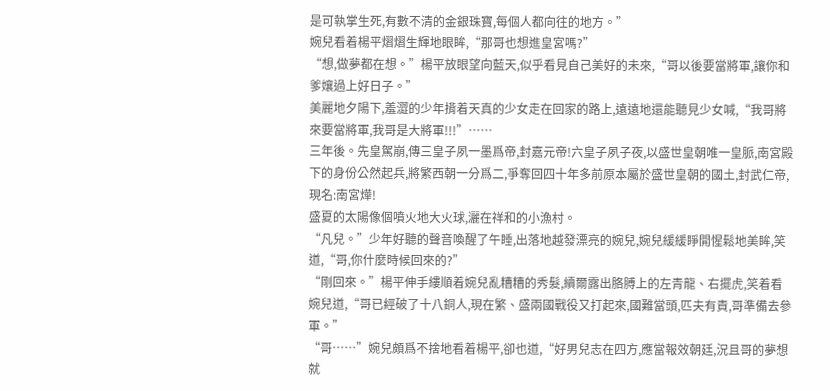是可執掌生死,有數不清的金銀珠寶,每個人都向往的地方。”
婉兒看着楊平熠熠生輝地眼眸,“那哥也想進皇宮嗎?”
“想,做夢都在想。”楊平放眼望向藍天,似乎看見自己美好的未來,“哥以後要當將軍,讓你和爹孃過上好日子。”
美麗地夕陽下,羞澀的少年揹着天真的少女走在回家的路上,遠遠地還能聽見少女喊,“我哥將來要當將軍,我哥是大將軍!!!”……
三年後。先皇駕崩,傳三皇子夙一墨爲帝,封嘉元帝!六皇子夙子夜,以盛世皇朝唯一皇脈,南宮殿下的身份公然起兵,將繁西朝一分爲二,爭奪回四十年多前原本屬於盛世皇朝的國土,封武仁帝,現名:南宮燁!
盛夏的太陽像個噴火地大火球,灑在祥和的小漁村。
“凡兒。”少年好聽的聲音喚醒了午睡,出落地越發漂亮的婉兒,婉兒緩緩睜開惺鬆地美眸,笑道,“哥,你什麼時候回來的?”
“剛回來。”楊平伸手縷順着婉兒亂糟糟的秀髮,續爾露出胳膊上的左青龍、右擺虎,笑着看婉兒道,“哥已經破了十八銅人,現在繁、盛兩國戰役又打起來,國難當頭,匹夫有責,哥準備去參軍。”
“哥……”婉兒頗爲不捨地看着楊平,卻也道,“好男兒志在四方,應當報效朝廷,況且哥的夢想就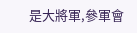是大將軍,參軍會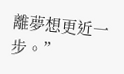離夢想更近一步。”